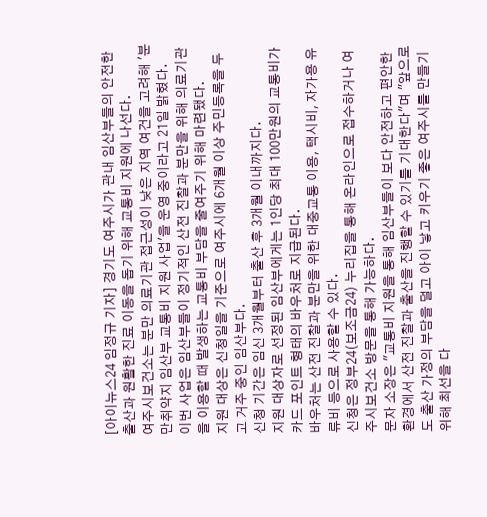[아이뉴스24 임정규 기자] 경기도 여주시가 관내 임산부들의 안전한 출산과 원활한 진료 이동을 돕기 위해 교통비 지원에 나선다.
여주시보건소는 분만 의료기관 접근성이 낮은 지역 여건을 고려해 '분만취약지 임산부 교통비 지원 사업'을 운영 중이라고 21일 밝혔다.
이번 사업은 임산부들이 정기적인 산전 진찰과 분만을 위해 의료기관을 이용할 때 발생하는 교통비 부담을 줄여주기 위해 마련됐다.
지원 대상은 신청일을 기준으로 여주시에 6개월 이상 주민등록을 두고 거주 중인 임산부다.
신청 기간은 임신 3개월부터 출산 후 3개월 이내까지다.
지원 대상자로 선정된 임산부에게는 1인당 최대 100만원의 교통비가 카드 포인트 형태의 바우처로 지급된다.
바우처는 산전 진찰과 분만을 위한 대중교통 이용, 택시비, 자가용 유류비 등으로 사용할 수 있다.
신청은 정부24(보조금24) 누리집을 통해 온라인으로 접수하거나 여주시보건소 방문을 통해 가능하다.
문자 소장은 "교통비 지원을 통해 임산부들이 보다 안전하고 편안한 환경에서 산전 진찰과 출산을 진행할 수 있기를 기대한다"며 "앞으로도 출산 가정의 부담을 덜고 아이 낳고 키우기 좋은 여주시를 만들기 위해 최선을 다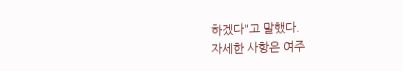하겠다"고 말했다.
자세한 사항은 여주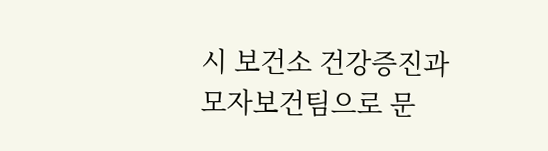시 보건소 건강증진과 모자보건팀으로 문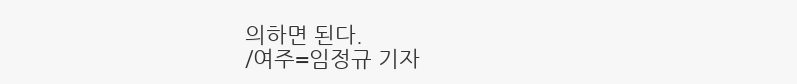의하면 된다.
/여주=임정규 기자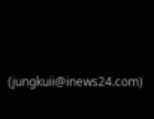(jungkuii@inews24.com)